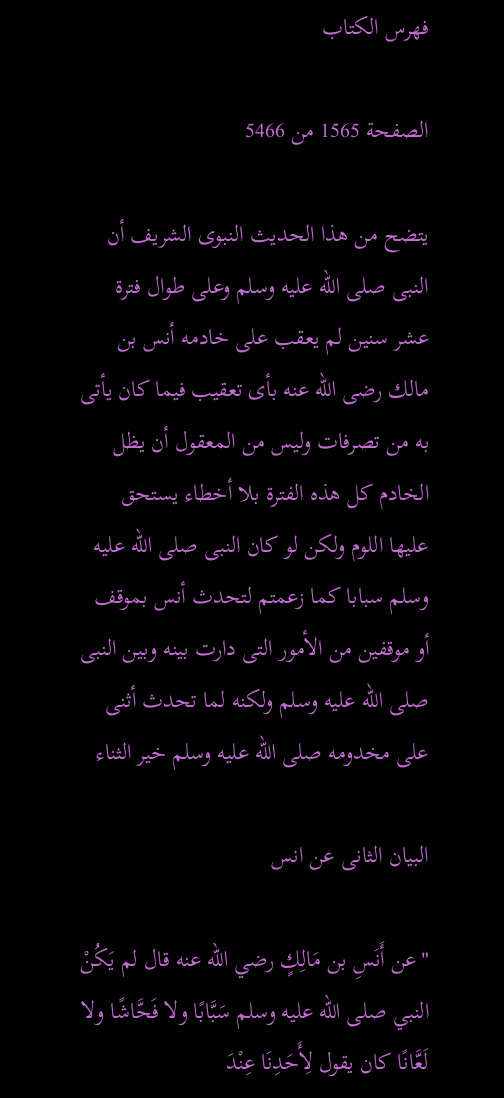فهرس الكتاب

الصفحة 1565 من 5466

يتضح من هذا الحديث النبوى الشريف أن النبى صلى الله عليه وسلم وعلى طوال فترة عشر سنين لم يعقب على خادمه أنس بن مالك رضى الله عنه بأى تعقيب فيما كان يأتى به من تصرفات وليس من المعقول أن يظل الخادم كل هذه الفترة بلا أخطاء يستحق عليها اللوم ولكن لو كان النبى صلى الله عليه وسلم سبابا كما زعمتم لتحدث أنس بموقف أو موقفين من الأمور التى دارت بينه وبين النبى صلى الله عليه وسلم ولكنه لما تحدث أثنى على مخدومه صلى الله عليه وسلم خير الثناء

البيان الثانى عن انس

"عن أَنَسِ بن مَالِكٍ رضي الله عنه قال لم يَكُنْ النبي صلى الله عليه وسلم سَبَّابًا ولا فَحَّاشًا ولا لَعَّانًا كان يقول لِأَحَدِنَا عِنْدَ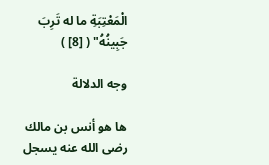الْمَعْتِبَةِ ما له تَرِبَ جَبِينُهُ" ( [8] )

وجه الدلالة

ها هو أنس بن مالك رضى الله عنه يسجل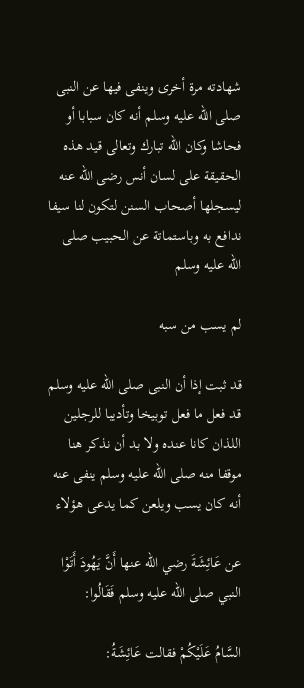شهادته مرة أخرى وينفى فيها عن النبى صلى الله عليه وسلم أنه كان سبابا أو فحاشا وكان الله تبارك وتعالى قيد هذه الحقيقة على لسان أنس رضى الله عنه ليسجلها أصحاب السنن لتكون لنا سيفا ندافع به وباستماتة عن الحبيب صلى الله عليه وسلم

لم يسب من سبه

قد ثبت إذا أن النبى صلى الله عليه وسلم قد فعل ما فعل توبيخا وتأديبا للرجلين اللذان كانا عنده ولا بد أن نذكر هنا موقفا منه صلى الله عليه وسلم ينفى عنه أنه كان يسب ويلعن كما يدعى هؤلاء

عن عَائِشَةَ رضي الله عنها أَنَّ يَهُودَ أَتَوْا النبي صلى الله عليه وسلم فَقَالُوا:

السَّامُ عَلَيْكُمْ فقالت عَائِشَةُ: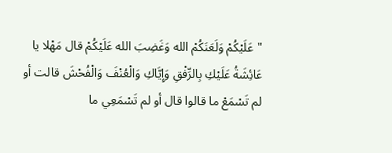"عَلَيْكُمْ وَلَعَنَكُمْ الله وَغَضِبَ الله عَلَيْكُمْ قال مَهْلا يا عَائِشَةُ عَلَيْكِ بِالرِّفْقِ وَإِيَّاكِ وَالْعُنْفَ وَالْفُحْشَ قالت أو لم تَسْمَعْ ما قالوا قال أو لم تَسْمَعِي ما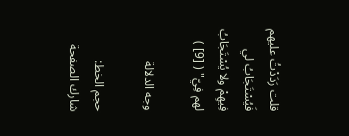قلت رَدَدْتُ عليهم فَيُسْتَجَابُ لي فِيهِمْ ولا يُسْتَجَابُ لهم فِيّ" ( [9] )

وجه الدلالة

حجم الخط:
شارك الصفحة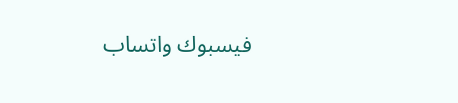فيسبوك واتساب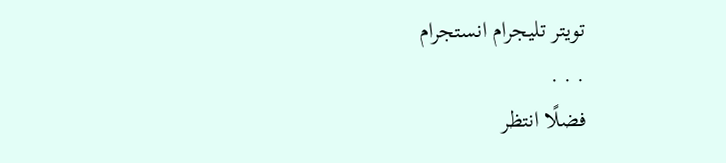تويتر تليجرام انستجرام
. . .
فضلًا انتظر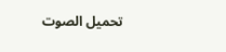تحميل الصوت